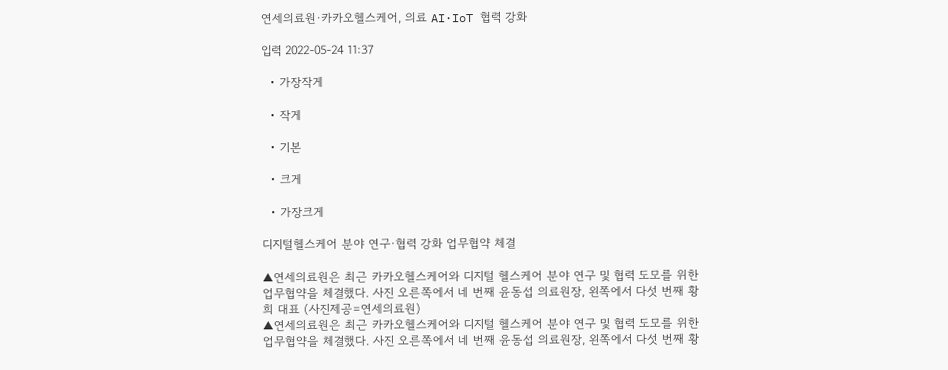연세의료원·카카오헬스케어, 의료 AI·IoT 협력 강화

입력 2022-05-24 11:37

  • 가장작게

  • 작게

  • 기본

  • 크게

  • 가장크게

디지털헬스케어 분야 연구·협력 강화 업무협약 체결

▲연세의료원은 최근 카카오헬스케어와 디지털 헬스케어 분야 연구 및 협력 도모를 위한 업무협약을 체결했다. 사진 오른쪽에서 네 번째 윤동섭 의료원장, 왼쪽에서 다섯 번째 황희 대표 (사진제공=연세의료원)
▲연세의료원은 최근 카카오헬스케어와 디지털 헬스케어 분야 연구 및 협력 도모를 위한 업무협약을 체결했다. 사진 오른쪽에서 네 번째 윤동섭 의료원장, 왼쪽에서 다섯 번째 황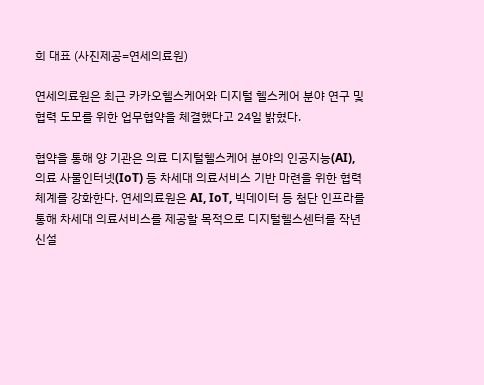희 대표 (사진제공=연세의료원)

연세의료원은 최근 카카오헬스케어와 디지털 헬스케어 분야 연구 및 협력 도모를 위한 업무협약을 체결했다고 24일 밝혔다.

협약을 통해 양 기관은 의료 디지털헬스케어 분야의 인공지능(AI), 의료 사물인터넷(IoT) 등 차세대 의료서비스 기반 마련을 위한 협력 체계를 강화한다. 연세의료원은 AI, IoT, 빅데이터 등 첨단 인프라를 통해 차세대 의료서비스를 제공할 목적으로 디지털헬스센터를 작년 신설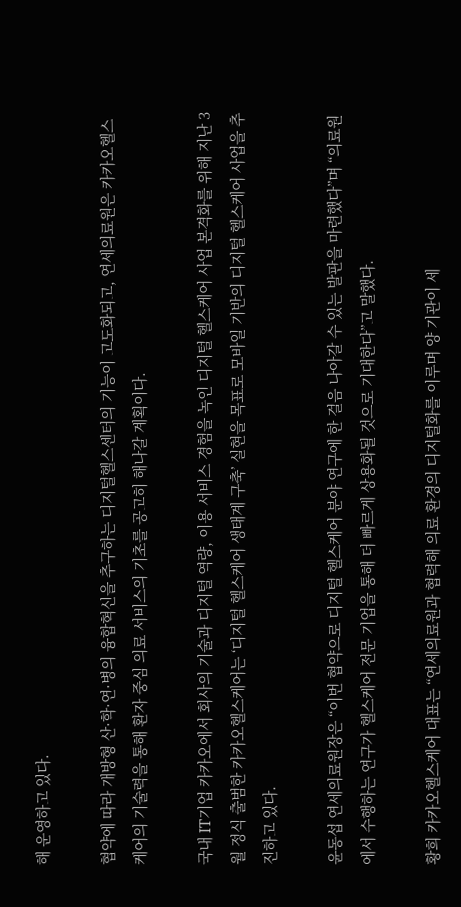해 운영하고 있다.

협약에 따라 개방형 산·학·연·병의 융합혁신을 추구하는 디지털헬스센터의 기능이 고도화되고, 연세의료원은 카카오헬스케어의 기술력을 통해 환자 중심 의료 서비스의 기초를 공고히 해나갈 계획이다.

국내 IT기업 카카오에서 회사의 기술과 디지털 역량, 이용 서비스 경험을 녹인 디지털 헬스케어 사업 본격화를 위해 지난 3월 정식 출범한 카카오헬스케어는 ‘디지털 헬스케어 생태계 구축’ 실현을 목표로 모바일 기반의 디지털 헬스케어 사업을 추진하고 있다.

윤동섭 연세의료원장은 “이번 협약으로 디지털 헬스케어 분야 연구에 한 걸음 나아갈 수 있는 발판을 마련했다”며 “의료원에서 수행하는 연구가 헬스케어 전문 기업을 통해 더 빠르게 상용화될 것으로 기대한다”고 말했다.

황희 카카오헬스케어 대표는 “연세의료원과 협력해 의료 환경의 디지털화를 이루며 양 기관이 세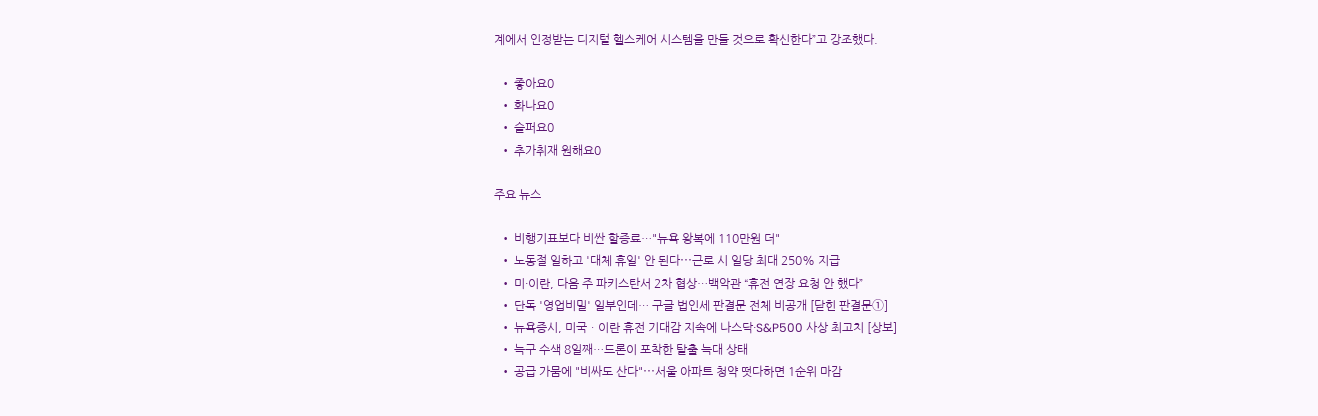계에서 인정받는 디지털 헬스케어 시스템을 만들 것으로 확신한다”고 강조했다.

  • 좋아요0
  • 화나요0
  • 슬퍼요0
  • 추가취재 원해요0

주요 뉴스

  • 비행기표보다 비싼 할증료…"뉴욕 왕복에 110만원 더"
  • 노동절 일하고 '대체 휴일' 안 된다⋯근로 시 일당 최대 250% 지급
  • 미·이란, 다음 주 파키스탄서 2차 협상…백악관 “휴전 연장 요청 안 했다”
  • 단독 '영업비밀' 일부인데… 구글 법인세 판결문 전체 비공개 [닫힌 판결문①]
  • 뉴욕증시, 미국ㆍ이란 휴전 기대감 지속에 나스닥·S&P500 사상 최고치 [상보]
  • 늑구 수색 8일째…드론이 포착한 탈출 늑대 상태
  • 공급 가뭄에 "비싸도 산다"⋯서울 아파트 청약 떳다하면 1순위 마감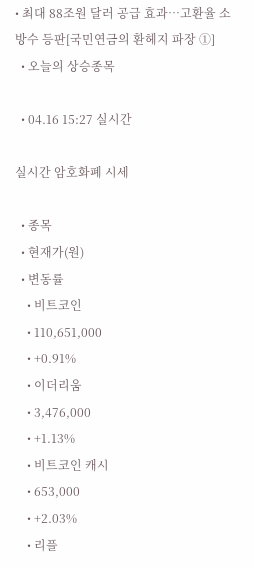• 최대 88조원 달러 공급 효과…고환율 소방수 등판[국민연금의 환헤지 파장 ①]
  • 오늘의 상승종목

  • 04.16 15:27 실시간

실시간 암호화폐 시세

  • 종목
  • 현재가(원)
  • 변동률
    • 비트코인
    • 110,651,000
    • +0.91%
    • 이더리움
    • 3,476,000
    • +1.13%
    • 비트코인 캐시
    • 653,000
    • +2.03%
    • 리플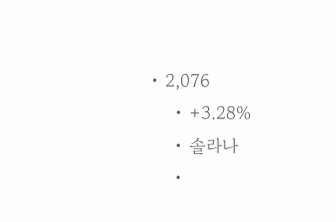• 2,076
    • +3.28%
    • 솔라나
    •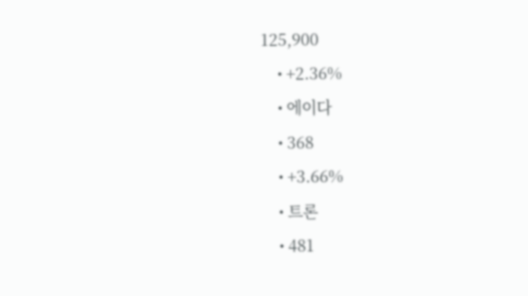125,900
    • +2.36%
    • 에이다
    • 368
    • +3.66%
    • 트론
    • 481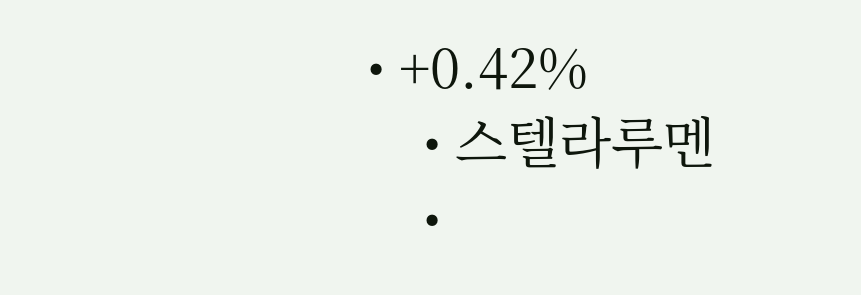• +0.42%
    • 스텔라루멘
    •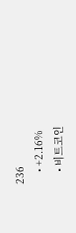236
    • +2.16%
    • 비트코인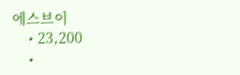에스브이
    • 23,200
    •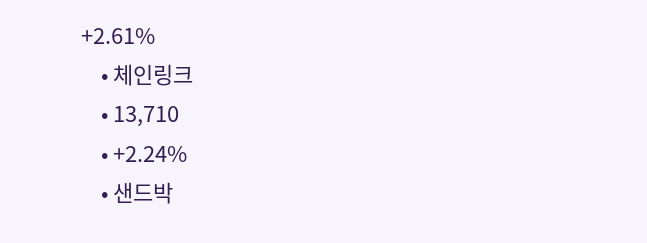+2.61%
    • 체인링크
    • 13,710
    • +2.24%
    • 샌드박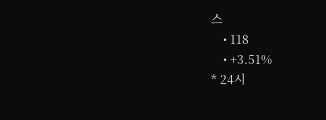스
    • 118
    • +3.51%
* 24시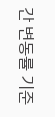간 변동률 기준